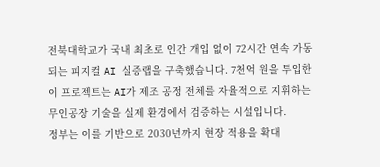전북대학교가 국내 최초로 인간 개입 없이 72시간 연속 가동되는 피지컬 AI 실증랩을 구축했습니다. 7천억 원을 투입한 이 프로젝트는 AI가 제조 공정 전체를 자율적으로 지휘하는 무인공장 기술을 실제 환경에서 검증하는 시설입니다.
정부는 이를 기반으로 2030년까지 현장 적용을 확대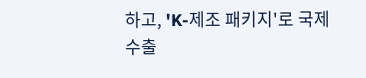하고, 'K-제조 패키지'로 국제 수출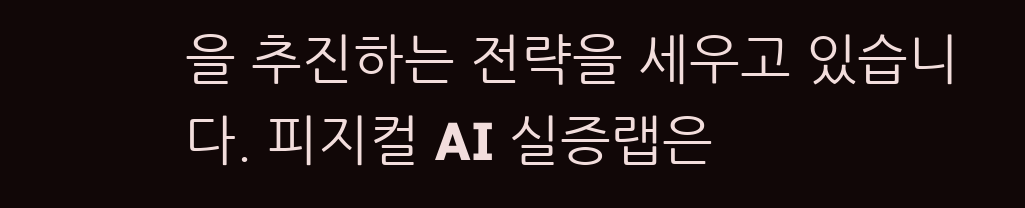을 추진하는 전략을 세우고 있습니다. 피지컬 AI 실증랩은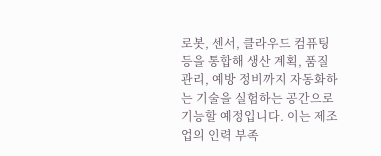로봇, 센서, 클라우드 컴퓨팅 등을 통합해 생산 계획, 품질 관리, 예방 정비까지 자동화하는 기술을 실험하는 공간으로 기능할 예정입니다. 이는 제조업의 인력 부족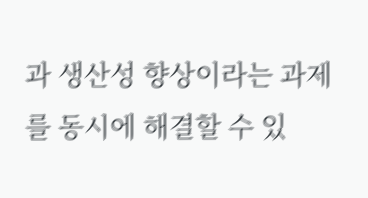과 생산성 향상이라는 과제를 동시에 해결할 수 있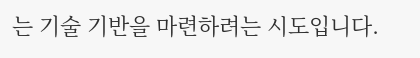는 기술 기반을 마련하려는 시도입니다.